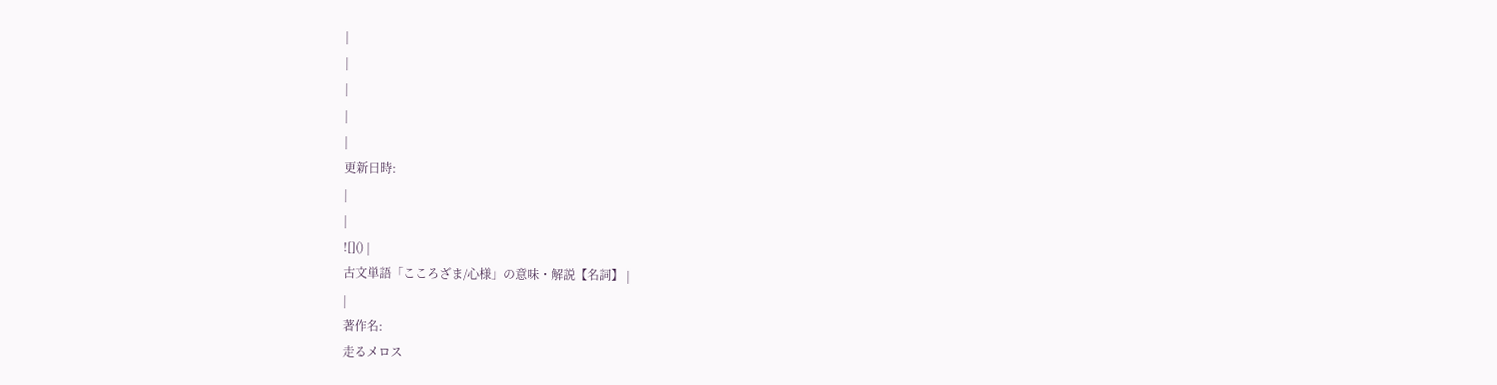|
|
|
|
|
更新日時:
|
|
![]() |
古文単語「こころざま/心様」の意味・解説【名詞】 |
|
著作名:
走るメロス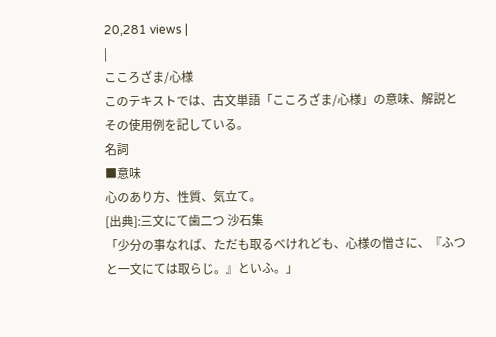20,281 views |
|
こころざま/心様
このテキストでは、古文単語「こころざま/心様」の意味、解説とその使用例を記している。
名詞
■意味
心のあり方、性質、気立て。
[出典]:三文にて歯二つ 沙石集
「少分の事なれば、ただも取るべけれども、心様の憎さに、『ふつと一文にては取らじ。』といふ。」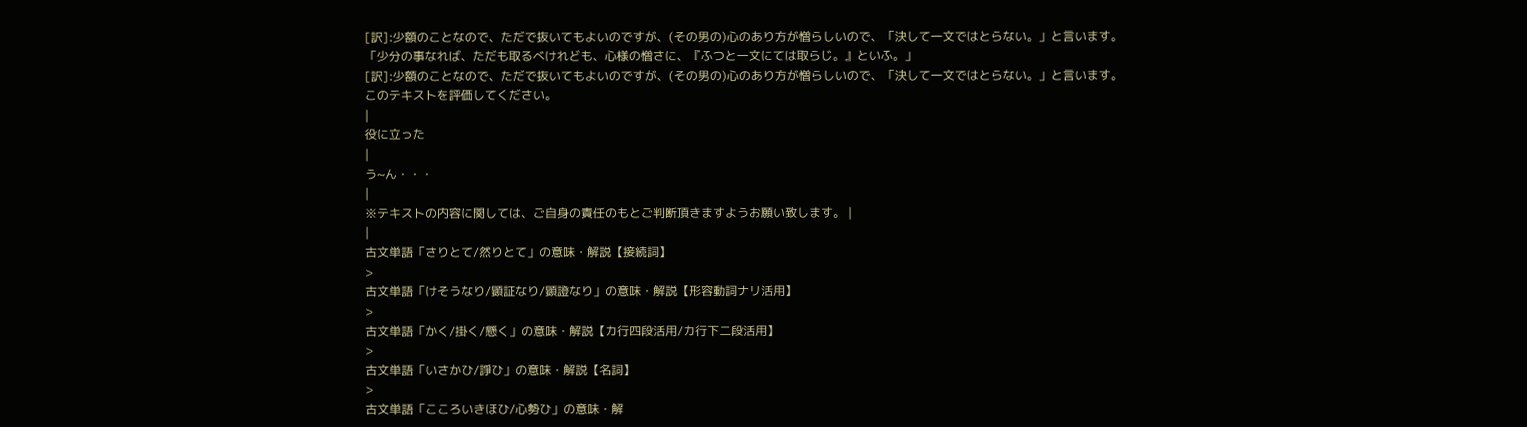[訳]:少額のことなので、ただで抜いてもよいのですが、(その男の)心のあり方が憎らしいので、「決して一文ではとらない。」と言います。
「少分の事なれば、ただも取るべけれども、心様の憎さに、『ふつと一文にては取らじ。』といふ。」
[訳]:少額のことなので、ただで抜いてもよいのですが、(その男の)心のあり方が憎らしいので、「決して一文ではとらない。」と言います。
このテキストを評価してください。
|
役に立った
|
う~ん・・・
|
※テキストの内容に関しては、ご自身の責任のもとご判断頂きますようお願い致します。 |
|
古文単語「さりとて/然りとて」の意味・解説【接続詞】
>
古文単語「けそうなり/顕証なり/顕證なり」の意味・解説【形容動詞ナリ活用】
>
古文単語「かく/掛く/懸く」の意味・解説【カ行四段活用/カ行下二段活用】
>
古文単語「いさかひ/諍ひ」の意味・解説【名詞】
>
古文単語「こころいきほひ/心勢ひ」の意味・解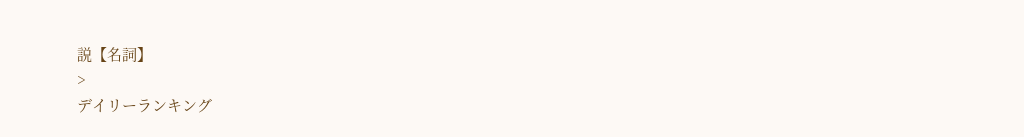説【名詞】
>
デイリーランキング